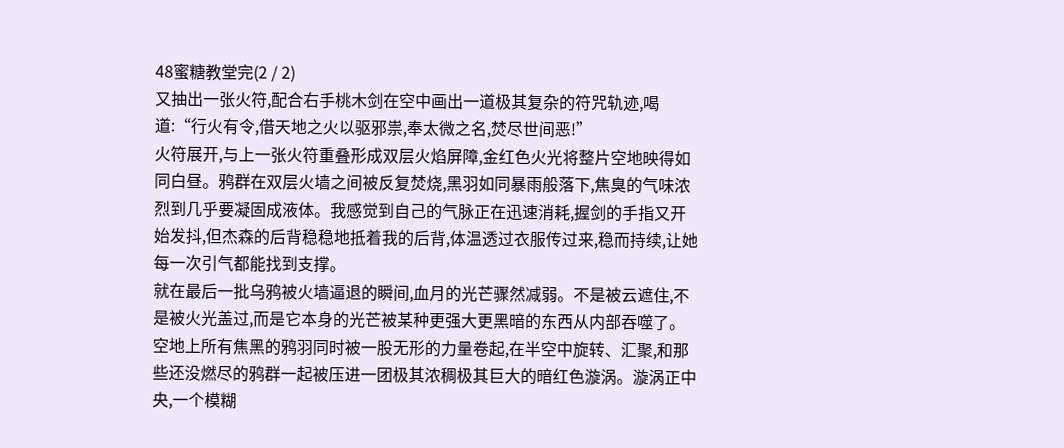48蜜糖教堂完(2 / 2)
又抽出一张火符,配合右手桃木剑在空中画出一道极其复杂的符咒轨迹,喝道:“行火有令,借天地之火以驱邪祟,奉太微之名,焚尽世间恶!”
火符展开,与上一张火符重叠形成双层火焰屏障,金红色火光将整片空地映得如同白昼。鸦群在双层火墙之间被反复焚烧,黑羽如同暴雨般落下,焦臭的气味浓烈到几乎要凝固成液体。我感觉到自己的气脉正在迅速消耗,握剑的手指又开始发抖,但杰森的后背稳稳地抵着我的后背,体温透过衣服传过来,稳而持续,让她每一次引气都能找到支撑。
就在最后一批乌鸦被火墙逼退的瞬间,血月的光芒骤然减弱。不是被云遮住,不是被火光盖过,而是它本身的光芒被某种更强大更黑暗的东西从内部吞噬了。
空地上所有焦黑的鸦羽同时被一股无形的力量卷起,在半空中旋转、汇聚,和那些还没燃尽的鸦群一起被压进一团极其浓稠极其巨大的暗红色漩涡。漩涡正中央,一个模糊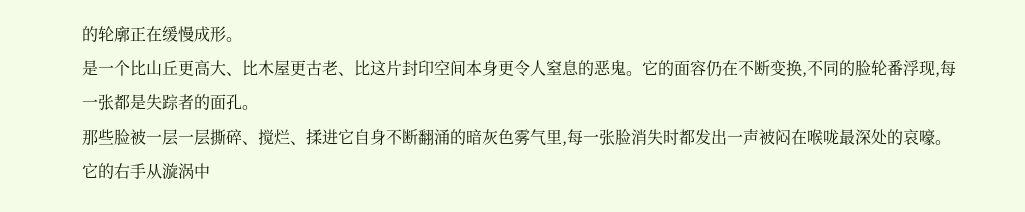的轮廓正在缓慢成形。
是一个比山丘更高大、比木屋更古老、比这片封印空间本身更令人窒息的恶鬼。它的面容仍在不断变换,不同的脸轮番浮现,每一张都是失踪者的面孔。
那些脸被一层一层撕碎、搅烂、揉进它自身不断翻涌的暗灰色雾气里,每一张脸消失时都发出一声被闷在喉咙最深处的哀嚎。
它的右手从漩涡中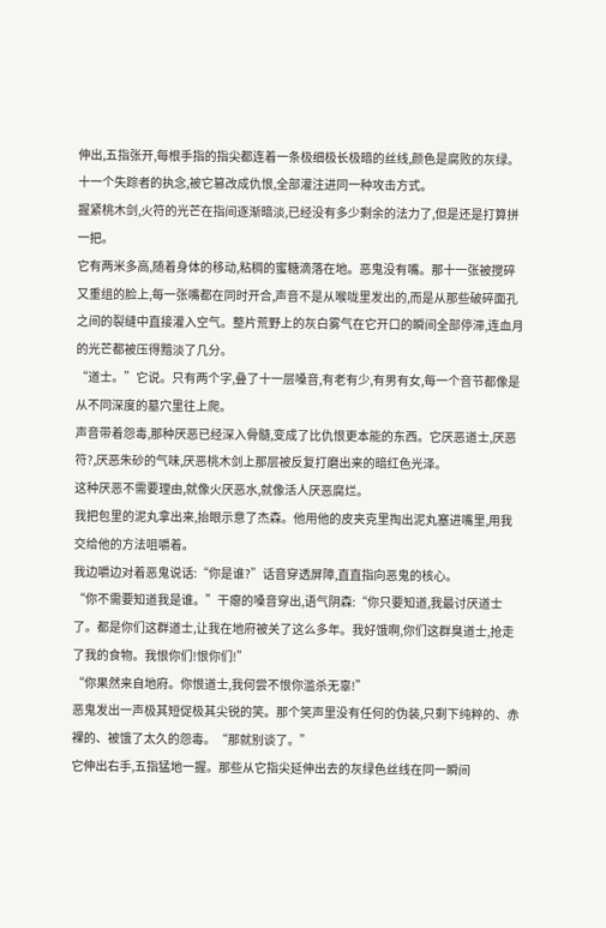伸出,五指张开,每根手指的指尖都连着一条极细极长极暗的丝线,颜色是腐败的灰绿。十一个失踪者的执念,被它篡改成仇恨,全部灌注进同一种攻击方式。
握紧桃木剑,火符的光芒在指间逐渐暗淡,已经没有多少剩余的法力了,但是还是打算拼一把。
它有两米多高,随着身体的移动,粘稠的蜜糖滴落在地。恶鬼没有嘴。那十一张被搅碎又重组的脸上,每一张嘴都在同时开合,声音不是从喉咙里发出的,而是从那些破碎面孔之间的裂缝中直接灌入空气。整片荒野上的灰白雾气在它开口的瞬间全部停滞,连血月的光芒都被压得黯淡了几分。
“道士。”它说。只有两个字,叠了十一层嗓音,有老有少,有男有女,每一个音节都像是从不同深度的墓穴里往上爬。
声音带着怨毒,那种厌恶已经深入骨髓,变成了比仇恨更本能的东西。它厌恶道士,厌恶符?,厌恶朱砂的气味,厌恶桃木剑上那层被反复打磨出来的暗红色光泽。
这种厌恶不需要理由,就像火厌恶水,就像活人厌恶腐烂。
我把包里的泥丸拿出来,抬眼示意了杰森。他用他的皮夹克里掏出泥丸塞进嘴里,用我交给他的方法咀嚼着。
我边嚼边对着恶鬼说话:“你是谁?”话音穿透屏障,直直指向恶鬼的核心。
“你不需要知道我是谁。”干瘪的嗓音穿出,语气阴森:“你只要知道,我最讨厌道士了。都是你们这群道士,让我在地府被关了这么多年。我好饿啊,你们这群臭道士,抢走了我的食物。我恨你们!恨你们!”
“你果然来自地府。你恨道士,我何尝不恨你滥杀无辜!”
恶鬼发出一声极其短促极其尖锐的笑。那个笑声里没有任何的伪装,只剩下纯粹的、赤裸的、被饿了太久的怨毒。“那就别谈了。”
它伸出右手,五指猛地一握。那些从它指尖延伸出去的灰绿色丝线在同一瞬间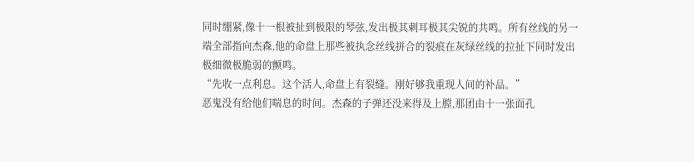同时绷紧,像十一根被扯到极限的琴弦,发出极其刺耳极其尖锐的共鸣。所有丝线的另一端全部指向杰森,他的命盘上那些被执念丝线拼合的裂痕在灰绿丝线的拉扯下同时发出极细微极脆弱的颤鸣。
“先收一点利息。这个活人,命盘上有裂缝。刚好够我重现人间的补品。”
恶鬼没有给他们喘息的时间。杰森的子弹还没来得及上膛,那团由十一张面孔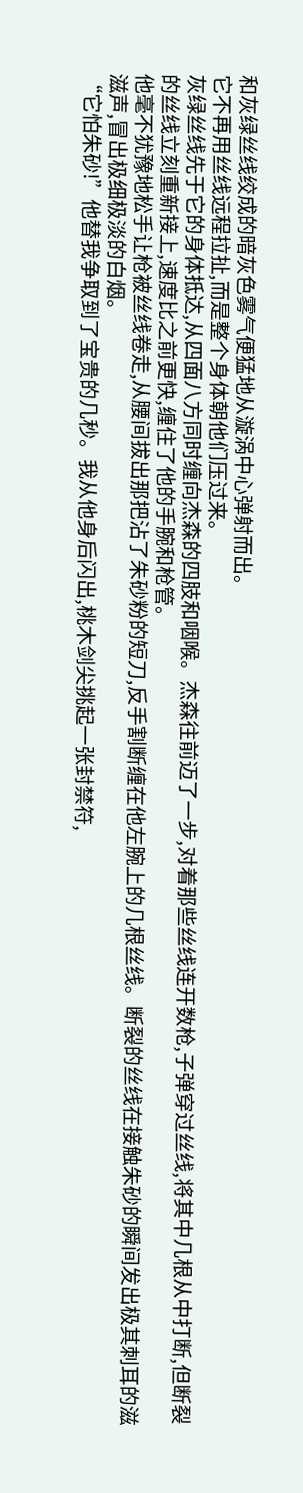和灰绿丝线绞成的暗灰色雾气便猛地从漩涡中心弹射而出。
它不再用丝线远程拉扯,而是整个身体朝他们压过来。
灰绿丝线先于它的身体抵达,从四面八方同时缠向杰森的四肢和咽喉。杰森往前迈了一步,对着那些丝线连开数枪,子弹穿过丝线,将其中几根从中打断,但断裂的丝线立刻重新接上,速度比之前更快,缠住了他的手腕和枪管。
他毫不犹豫地松手让枪被丝线卷走,从腰间拔出那把沾了朱砂粉的短刀,反手割断缠在他左腕上的几根丝线。断裂的丝线在接触朱砂的瞬间发出极其刺耳的滋滋声,冒出极细极淡的白烟。
“它怕朱砂!”他替我争取到了宝贵的几秒。我从他身后闪出,桃木剑尖挑起一张封禁符,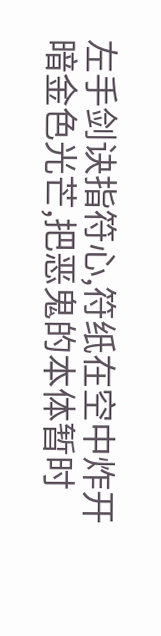左手剑诀指符心,符纸在空中炸开暗金色光芒,把恶鬼的本体暂时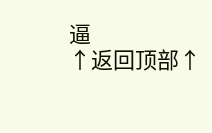逼
↑返回顶部↑